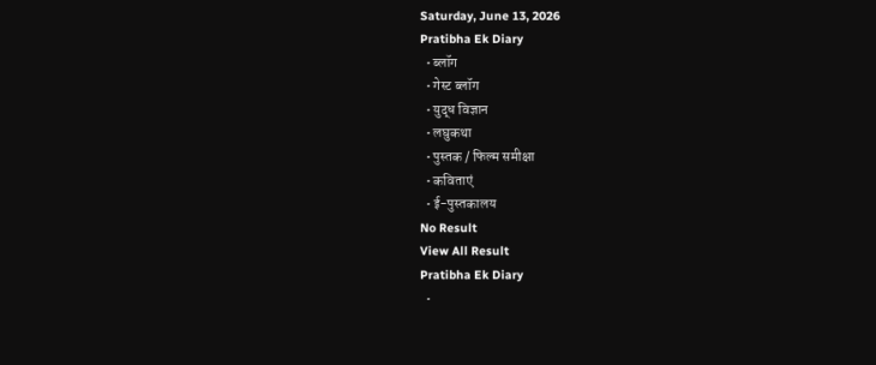Saturday, June 13, 2026
Pratibha Ek Diary
  • ब्लॉग
  • गेस्ट ब्लॉग
  • युद्ध विज्ञान
  • लघुकथा
  • पुस्तक / फिल्म समीक्षा
  • कविताएं
  • ई-पुस्तकालय
No Result
View All Result
Pratibha Ek Diary
  •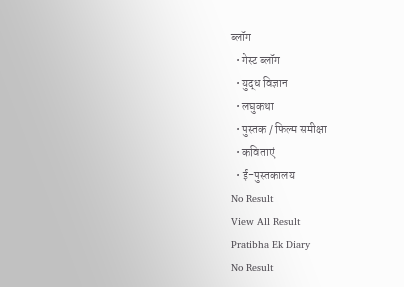ब्लॉग
  • गेस्ट ब्लॉग
  • युद्ध विज्ञान
  • लघुकथा
  • पुस्तक / फिल्म समीक्षा
  • कविताएं
  • ई-पुस्तकालय
No Result
View All Result
Pratibha Ek Diary
No Result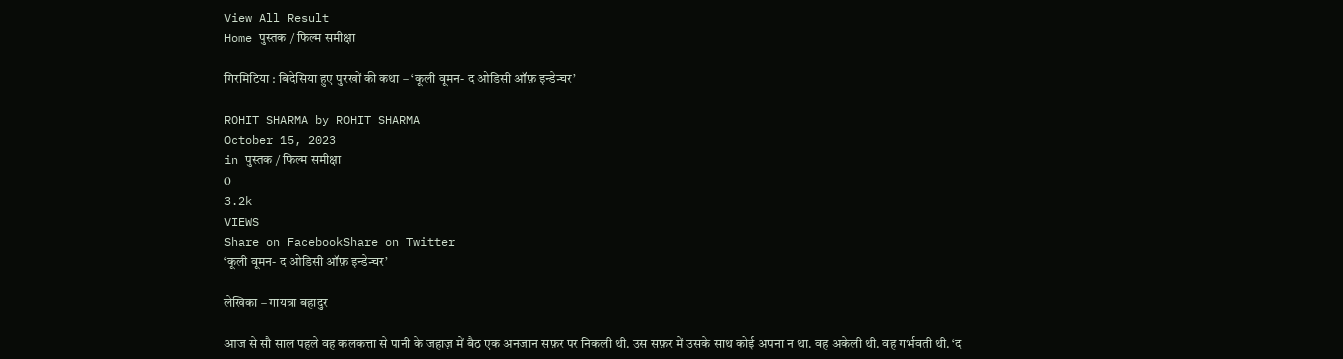View All Result
Home पुस्तक / फिल्म समीक्षा

गिरमिटिया : बिदेसिया हुए पुरखों की कथा – ‘कूली वूमन- द ओडिसी ऑफ़ इन्डेन्चर’

ROHIT SHARMA by ROHIT SHARMA
October 15, 2023
in पुस्तक / फिल्म समीक्षा
0
3.2k
VIEWS
Share on FacebookShare on Twitter
‘कूली वूमन- द ओडिसी ऑफ़ इन्डेन्चर’

लेखिका – गायत्रा बहादुर

आज से सौ साल पहले वह कलकत्ता से पानी के जहाज़ में बैठ एक अनजान सफ़र पर निकली थी. उस सफ़र में उसके साथ कोई अपना न था. वह अकेली थी. वह गर्भवती थी. ‘द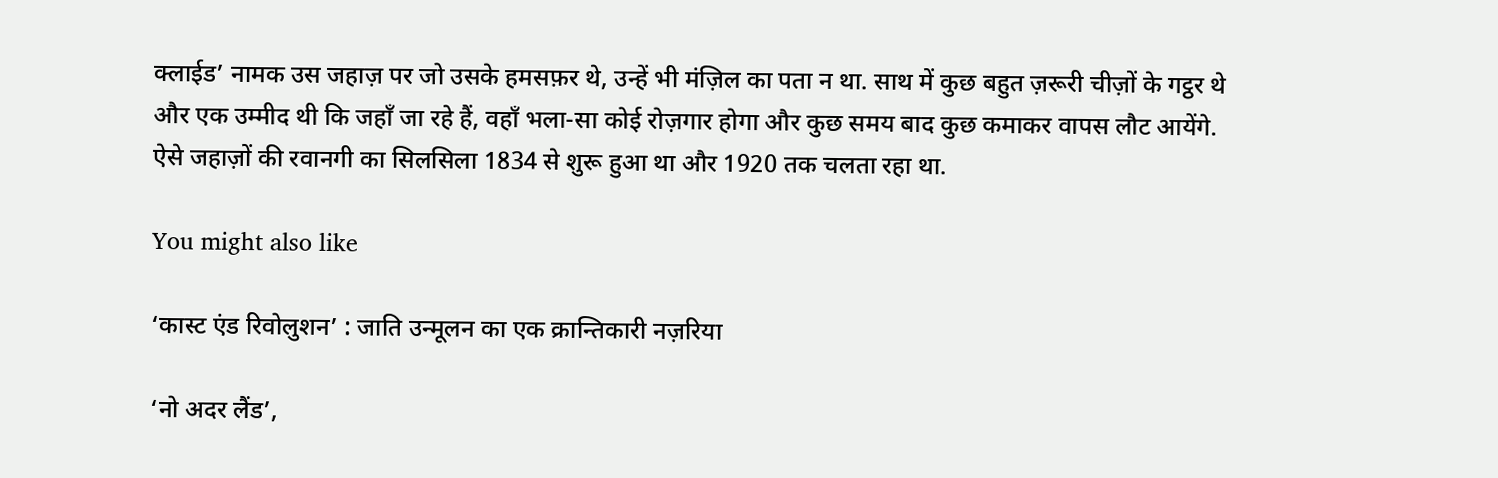क्लाईड’ नामक उस जहाज़ पर जो उसके हमसफ़र थे, उन्हें भी मंज़िल का पता न था. साथ में कुछ बहुत ज़रूरी चीज़ों के गट्ठर थे और एक उम्मीद थी कि जहाँ जा रहे हैं, वहाँ भला-सा कोई रोज़गार होगा और कुछ समय बाद कुछ कमाकर वापस लौट आयेंगे. ऐसे जहाज़ों की रवानगी का सिलसिला 1834 से शुरू हुआ था और 1920 तक चलता रहा था.

You might also like

‘कास्ट एंड रिवोलुशन’ : जाति उन्मूलन का एक क्रान्तिकारी नज़रिया

‘नो अदर लैंड’,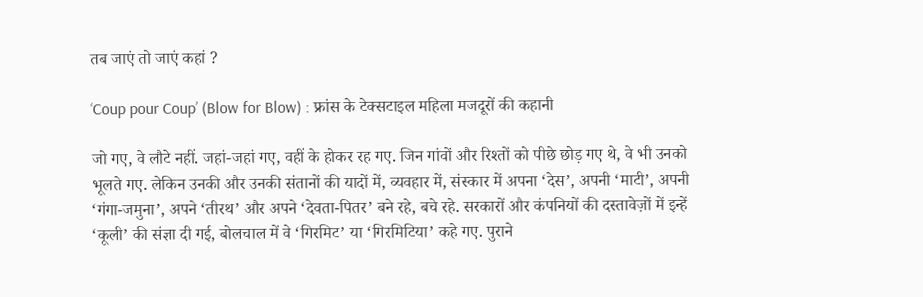तब जाएं तो जाएं कहां ?

‘Coup pour Coup’ (Blow for Blow) : फ्रांस के टेक्सटाइल महिला मजदूरों की कहानी

जो गए, वे लौटे नहीं. जहां-जहां गए, वहीं के होकर रह गए. जिन गांवों और रिश्तों को पीछे छोड़ गए थे, वे भी उनको भूलते गए. लेकिन उनकी और उनकी संतानों की यादों में, व्यवहार में, संस्कार में अपना ‘देस’, अपनी ‘माटी’, अपनी ‘गंगा-जमुना’, अपने ‘तीरथ’ और अपने ‘देवता-पितर’ बने रहे, बचे रहे. सरकारों और कंपनियों की दस्तावेज़ों में इन्हें ‘कूली’ की संज्ञा दी गई, बोलचाल में वे ‘गिरमिट’ या ‘गिरमिटिया’ कहे गए. पुराने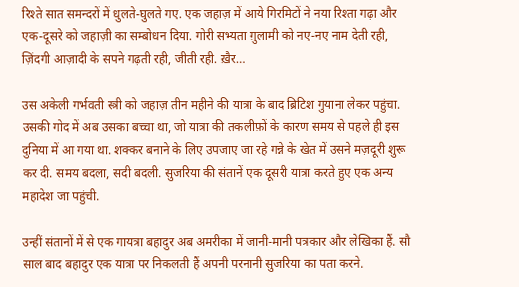रिश्ते सात समन्दरों में धुलते-घुलते गए. एक जहाज़ में आये गिरमिटों ने नया रिश्ता गढ़ा और एक-दूसरे को जहाज़ी का सम्बोधन दिया. गोरी सभ्यता ग़ुलामी को नए-नए नाम देती रही, ज़िंदगी आज़ादी के सपने गढ़ती रही, जीती रही. ख़ैर…

उस अकेली गर्भवती स्त्री को जहाज़ तीन महीने की यात्रा के बाद ब्रिटिश गुयाना लेकर पहुंचा. उसकी गोद में अब उसका बच्चा था, जो यात्रा की तकलीफ़ों के कारण समय से पहले ही इस दुनिया में आ गया था. शक्कर बनाने के लिए उपजाए जा रहे गन्ने के खेत में उसने मज़दूरी शुरू कर दी. समय बदला, सदी बदली. सुजरिया की संतानें एक दूसरी यात्रा करते हुए एक अन्य महादेश जा पहुंची.

उन्हीं संतानों में से एक गायत्रा बहादुर अब अमरीका में जानी-मानी पत्रकार और लेखिका हैं. सौ साल बाद बहादुर एक यात्रा पर निकलती हैं अपनी परनानी सुजरिया का पता करने.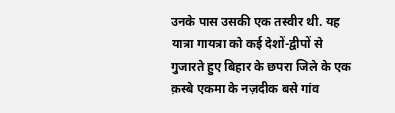उनके पास उसकी एक तस्वीर थी. यह यात्रा गायत्रा को कई देशों-द्वीपों से गुजारते हुए बिहार के छपरा जिले के एक क़स्बे एकमा के नज़दीक बसे गांव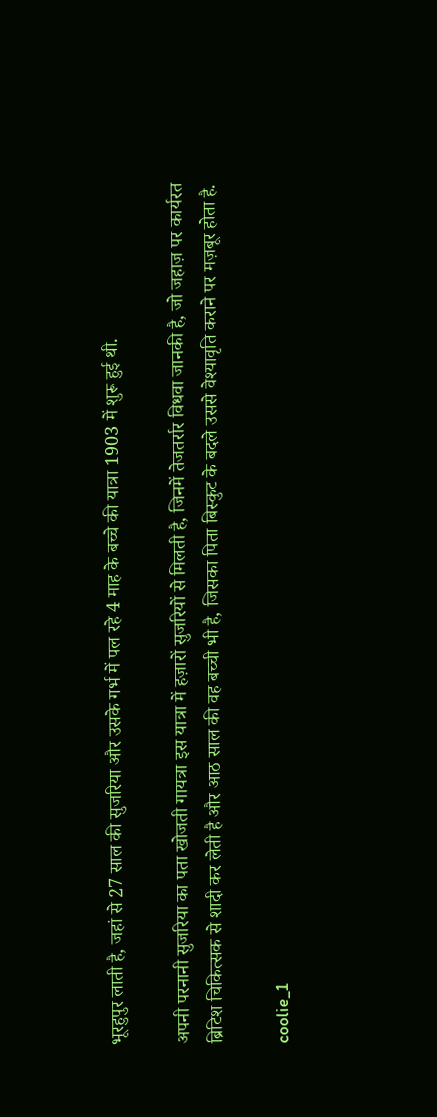भूरहुपुर लाती है, जहां से 27 साल की सुजरिया और उसके गर्भ में पल रहे 4 माह के बच्चे की यात्रा 1903 में शुरू हुई थी.

अपनी परनानी सुजरिया का पता खोजती गायत्रा इस यात्रा में हज़ारों सुजरियों से मिलती है, जिनमें तेजतर्रार विधवा जानकी है, जो जहाज़ पर कार्यरत ब्रिटिश चिकित्सक से शादी कर लेती है और आठ साल की वह बच्ची भी है, जिसका पिता बिस्कुट के बदले उससे वेश्यावृति कराने पर मज़बूर होता है.

coolie_1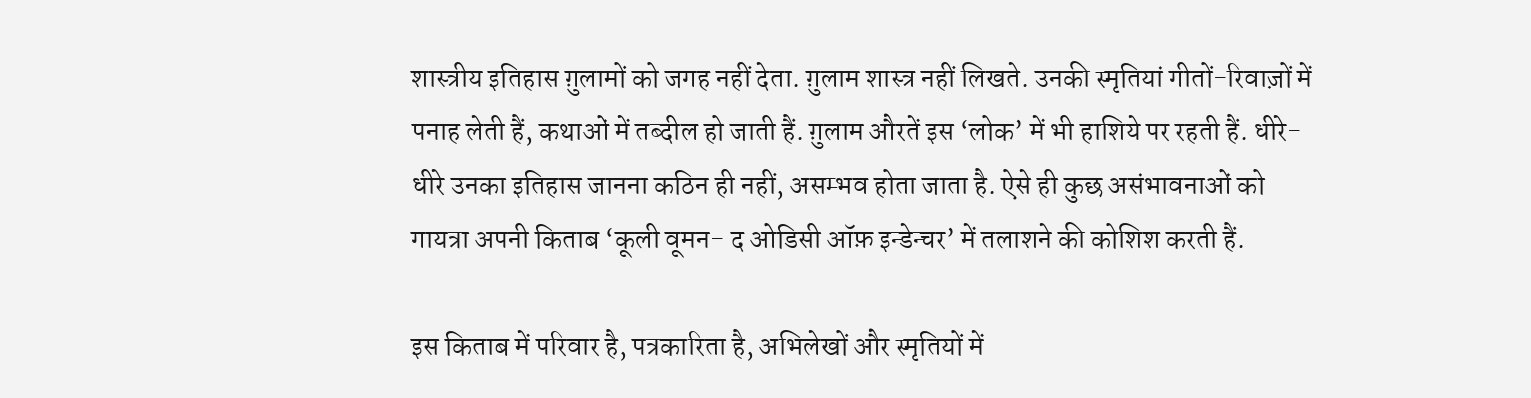शास्त्रीय इतिहास ग़ुलामों को जगह नहीं देता. ग़ुलाम शास्त्र नहीं लिखते. उनकी स्मृतियां गीतों-रिवाज़ों में पनाह लेती हैं, कथाओं में तब्दील हो जाती हैं. ग़ुलाम औरतें इस ‘लोक’ में भी हाशिये पर रहती हैं. धीरे-धीरे उनका इतिहास जानना कठिन ही नहीं, असम्भव होता जाता है. ऐसे ही कुछ असंभावनाओं को गायत्रा अपनी किताब ‘कूली वूमन- द ओडिसी ऑफ़ इन्डेन्चर’ में तलाशने की कोशिश करती हैं.

इस किताब में परिवार है, पत्रकारिता है, अभिलेखों और स्मृतियों में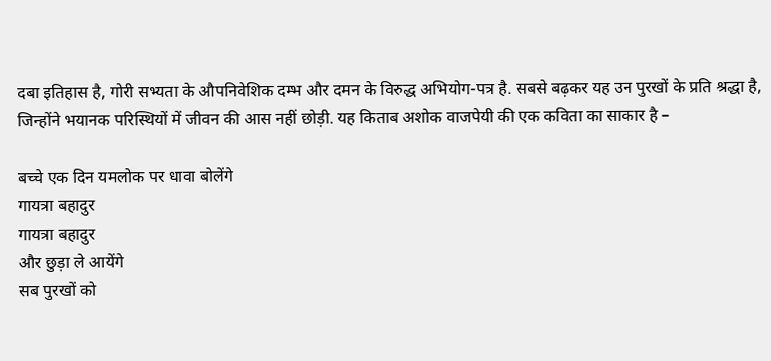दबा इतिहास है, गोरी सभ्यता के औपनिवेशिक दम्भ और दमन के विरुद्ध अभियोग-पत्र है. सबसे बढ़कर यह उन पुरखों के प्रति श्रद्धा है, जिन्होंने भयानक परिस्थियों में जीवन की आस नहीं छोड़ी. यह किताब अशोक वाजपेयी की एक कविता का साकार है –

बच्चे एक दिन यमलोक पर धावा बोलेंगे
गायत्रा बहादुर
गायत्रा बहादुर
और छुड़ा ले आयेंगे
सब पुरखों को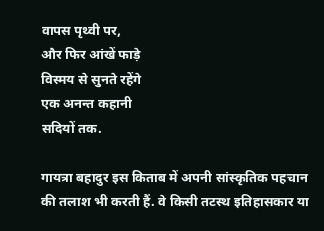वापस पृथ्वी पर,
और फिर आंखें फाड़े
विस्मय से सुनते रहेंगे
एक अनन्त कहानी
सदियों तक.

गायत्रा बहादुर इस किताब में अपनी सांस्कृतिक पहचान की तलाश भी करती हैं. वे किसी तटस्थ इतिहासकार या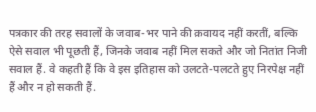पत्रकार की तरह सवालों के जवाब-भर पाने की क़वायद नहीं करतीं, बल्कि ऐसे सवाल भी पूछती हैं, जिनके जवाब नहीं मिल सकते और जो नितांत निजी सवाल हैं. वे कहती हैं कि वे इस इतिहास को उलटते-पलटते हुए निरपेक्ष नहीं हैं और न हो सकती हैं.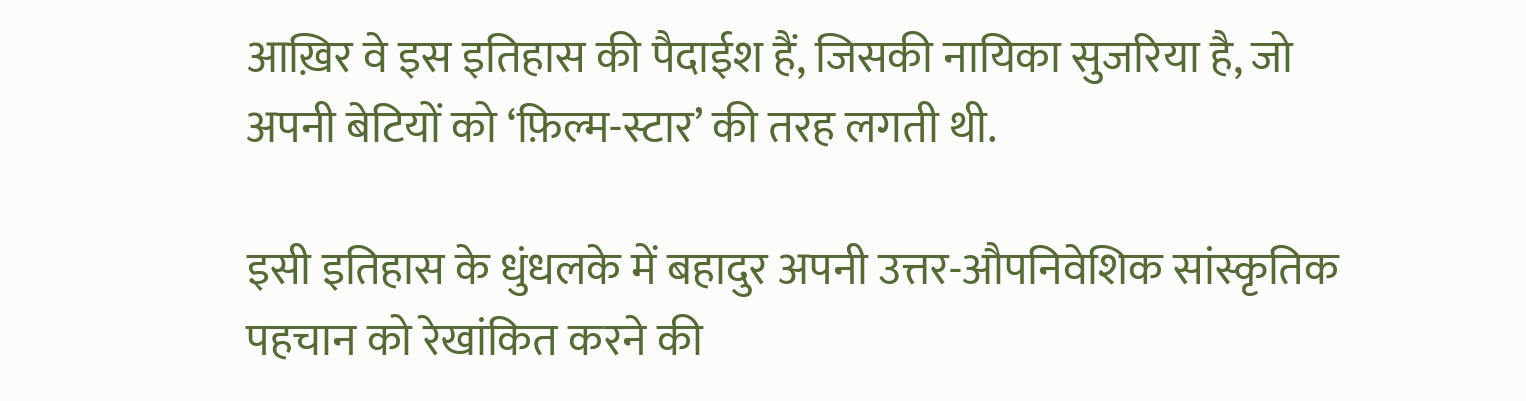आख़िर वे इस इतिहास की पैदाईश हैं, जिसकी नायिका सुजरिया है, जो अपनी बेटियों को ‘फ़िल्म-स्टार’ की तरह लगती थी.

इसी इतिहास के धुंधलके में बहादुर अपनी उत्तर-औपनिवेशिक सांस्कृतिक पहचान को रेखांकित करने की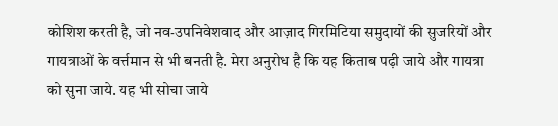कोशिश करती है, जो नव-उपनिवेशवाद और आज़ाद गिरमिटिया समुदायों की सुजरियों और गायत्राओं के वर्त्तमान से भी बनती है. मेरा अनुरोध है कि यह किताब पढ़ी जाये और गायत्रा को सुना जाये. यह भी सोचा जाये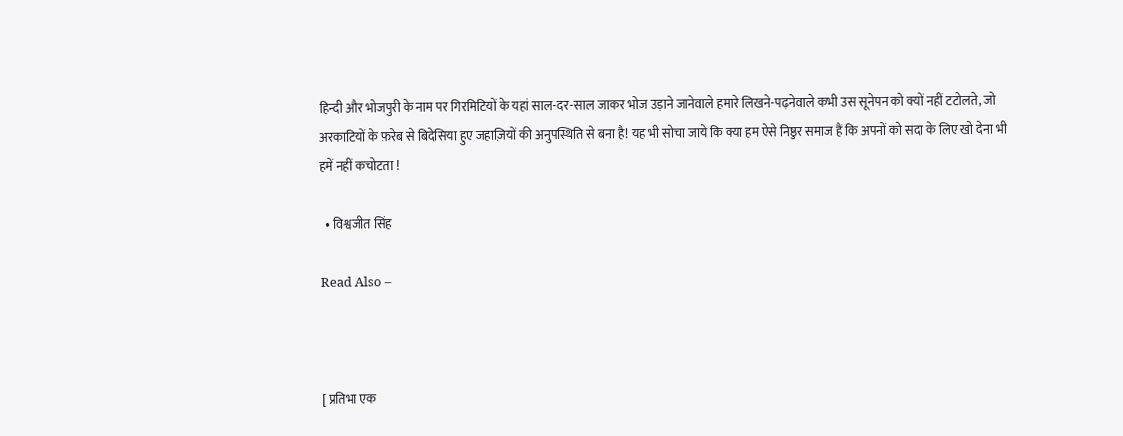हिन्दी और भोजपुरी के नाम पर गिरमिटियों के यहां साल-दर-साल जाकर भोज उड़ाने जानेवाले हमारे लिखने-पढ़नेवाले कभी उस सूनेपन को क्यों नहीं टटोलते, जो अरकाटियों के फ़रेब से बिदेसिया हुए जहाज़ियों की अनुपस्थिति से बना है! यह भी सोचा जाये कि क्या हम ऐसे निष्ठुर समाज हैं कि अपनों को सदा के लिए खो देना भी हमें नहीं कचोटता !

  • विश्वजीत सिंह

Read Also –



[ प्रतिभा एक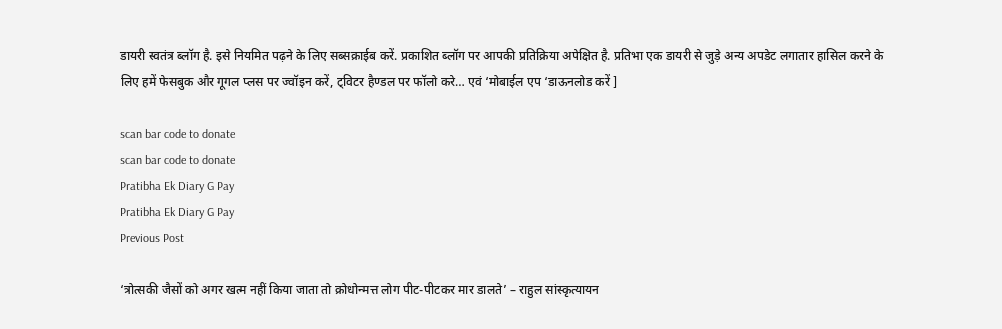डायरी स्वतंत्र ब्लॉग है. इसे नियमित पढ़ने के लिए सब्सक्राईब करें. प्रकाशित ब्लॉग पर आपकी प्रतिक्रिया अपेक्षित है. प्रतिभा एक डायरी से जुड़े अन्य अपडेट लगातार हासिल करने के लिए हमें फेसबुक और गूगल प्लस पर ज्वॉइन करें, ट्विटर हैण्डल पर फॉलो करे… एवं ‘मोबाईल एप ‘डाऊनलोड करें ]

scan bar code to donate
scan bar code to donate
Pratibha Ek Diary G Pay
Pratibha Ek Diary G Pay
Previous Post

‘त्रोत्सकी जैसों को अगर खत्म नहीं किया जाता तो क्रोधोन्मत्त लोग पीट-पीटकर मार डालते’ – राहुल सांस्कृत्यायन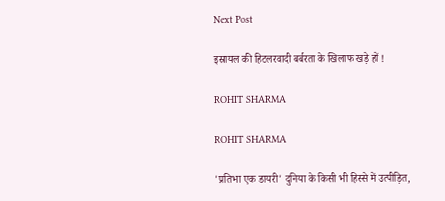Next Post

इस्रायल की हिटलरवादी बर्बरता के खिलाफ खड़े हों !

ROHIT SHARMA

ROHIT SHARMA

'प्रतिभा एक डायरी' दुनिया के किसी भी हिस्से में उत्पीड़ित,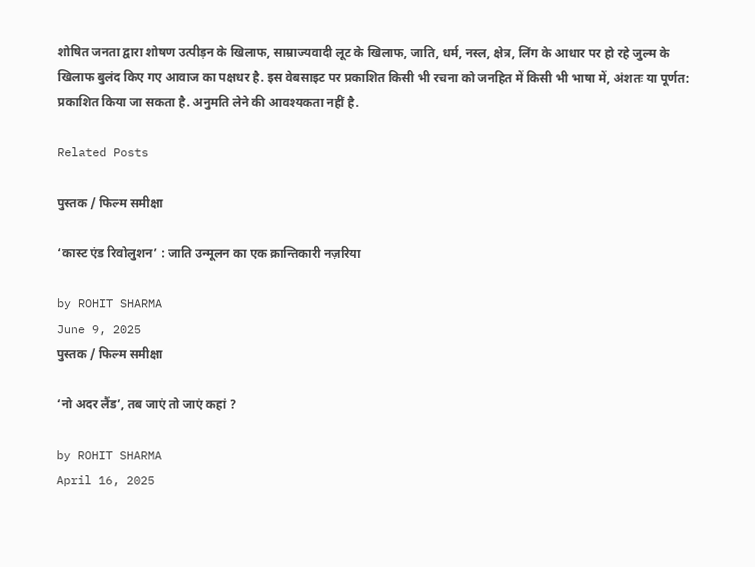शोषित जनता द्वारा शोषण उत्पीड़न के खिलाफ, साम्राज्यवादी लूट के खिलाफ, जाति, धर्म, नस्ल, क्षेत्र, लिंग के आधार पर हो रहे जुल्म के खिलाफ बुलंद किए गए आवाज का पक्षधर है. इस वेबसाइट पर प्रकाशित किसी भी रचना को जनहित में किसी भी भाषा में, अंशतः या पूर्णत: प्रकाशित किया जा सकता है. अनुमति लेने की आवश्यकता नहीं है.

Related Posts

पुस्तक / फिल्म समीक्षा

‘कास्ट एंड रिवोलुशन’ : जाति उन्मूलन का एक क्रान्तिकारी नज़रिया

by ROHIT SHARMA
June 9, 2025
पुस्तक / फिल्म समीक्षा

‘नो अदर लैंड’, तब जाएं तो जाएं कहां ?

by ROHIT SHARMA
April 16, 2025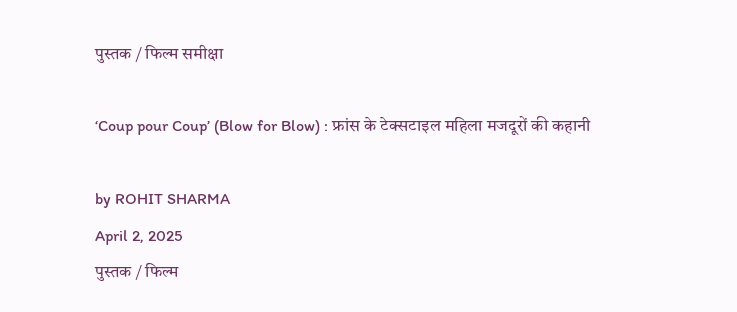पुस्तक / फिल्म समीक्षा

‘Coup pour Coup’ (Blow for Blow) : फ्रांस के टेक्सटाइल महिला मजदूरों की कहानी

by ROHIT SHARMA
April 2, 2025
पुस्तक / फिल्म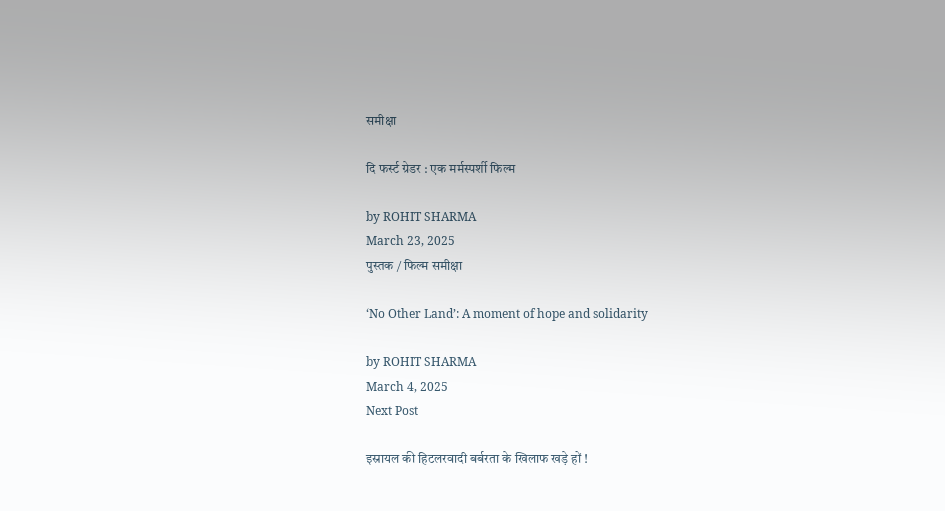समीक्षा

दि फर्स्ट ग्रेडर : एक मर्मस्पर्शी फिल्म

by ROHIT SHARMA
March 23, 2025
पुस्तक / फिल्म समीक्षा

‘No Other Land’: A moment of hope and solidarity

by ROHIT SHARMA
March 4, 2025
Next Post

इस्रायल की हिटलरवादी बर्बरता के खिलाफ खड़े हों !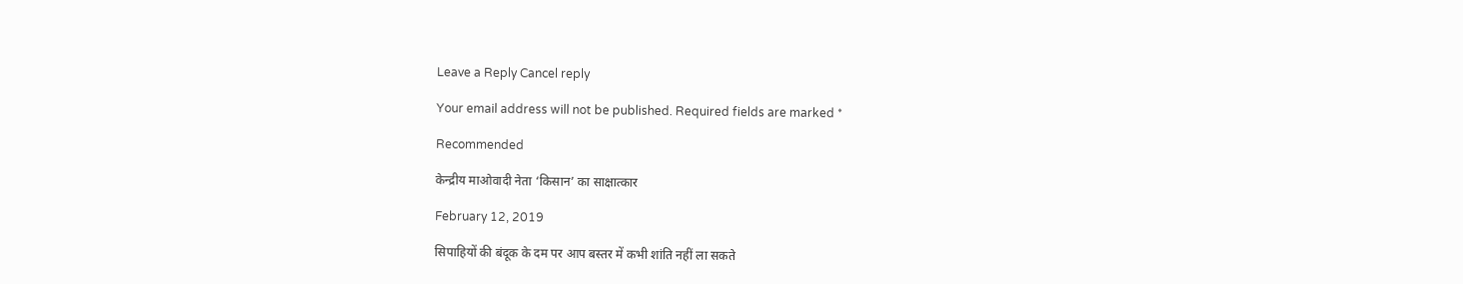Leave a Reply Cancel reply

Your email address will not be published. Required fields are marked *

Recommended

केन्द्रीय माओवादी नेता ‘किसान’ का साक्षात्कार

February 12, 2019

सिपाहियों की बंदूक के दम पर आप बस्तर में कभी शांति नहीं ला सकते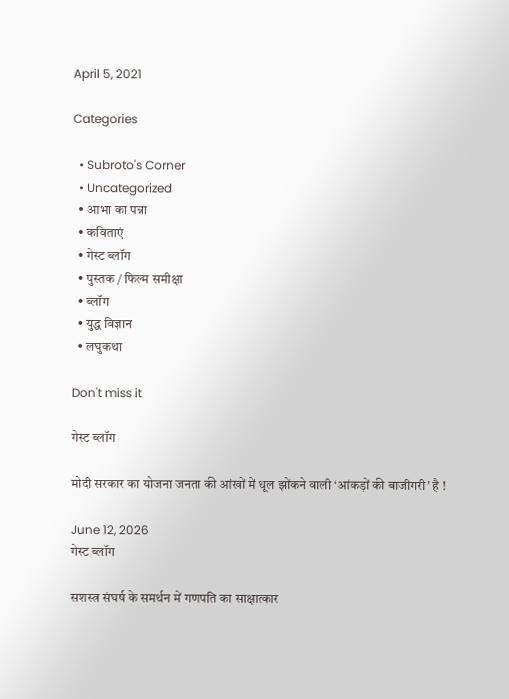April 5, 2021

Categories

  • Subroto's Corner
  • Uncategorized
  • आभा का पन्ना
  • कविताएं
  • गेस्ट ब्लॉग
  • पुस्तक / फिल्म समीक्षा
  • ब्लॉग
  • युद्ध विज्ञान
  • लघुकथा

Don't miss it

गेस्ट ब्लॉग

मोदी सरकार का योजना जनता की आंखों में धूल झोंकने वाली ‘आंकड़ों की बाजीगरी’ है !

June 12, 2026
गेस्ट ब्लॉग

सशस्त्र संघर्ष के समर्थन में गणपति का साक्षात्कार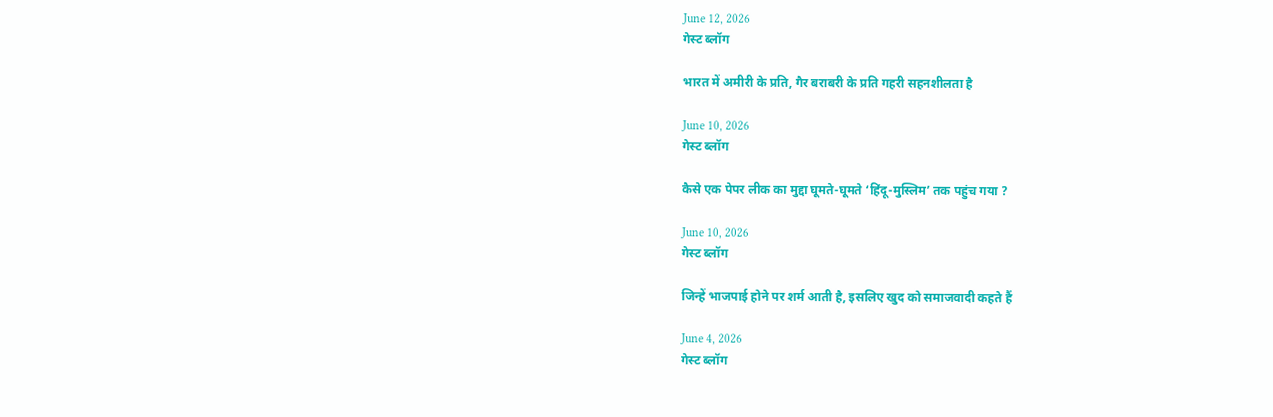June 12, 2026
गेस्ट ब्लॉग

भारत में अमीरी के प्रति, गैर बराबरी के प्रति गहरी सहनशीलता है

June 10, 2026
गेस्ट ब्लॉग

कैसे एक पेपर लीक का मुद्दा घूमते-घूमते ‘हिंदू-मुस्लिम’ तक पहुंच गया ?

June 10, 2026
गेस्ट ब्लॉग

जिन्हें भाजपाई होने पर शर्म आती है, इसलिए खुद को समाजवादी कहते हैं

June 4, 2026
गेस्ट ब्लॉग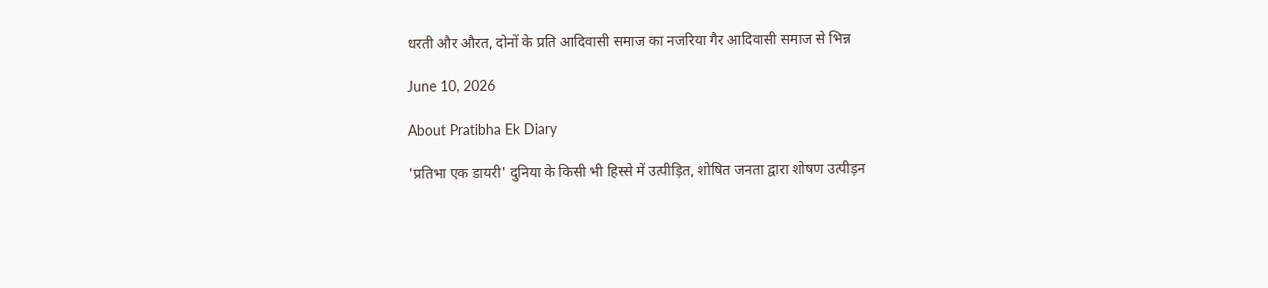धरती और औरत, दोनों के प्रति आदिवासी समाज का नजरिया गैर आदिवासी समाज से भिन्न

June 10, 2026

About Pratibha Ek Diary

'प्रतिभा एक डायरी' दुनिया के किसी भी हिस्से में उत्पीड़ित, शोषित जनता द्वारा शोषण उत्पीड़न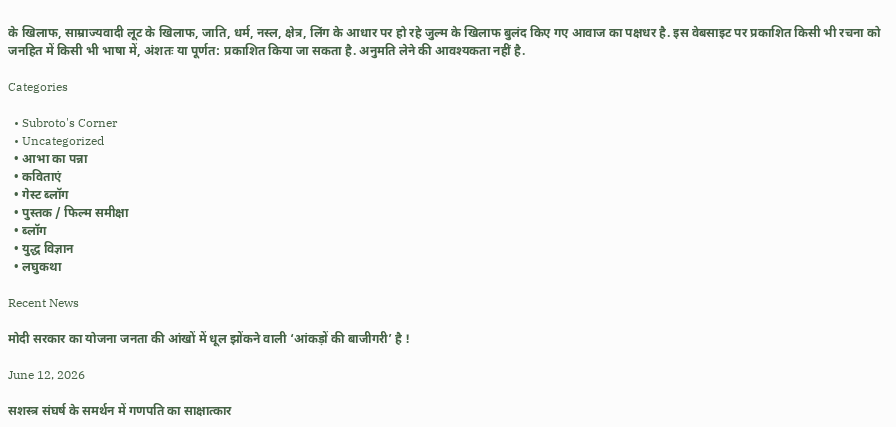के खिलाफ, साम्राज्यवादी लूट के खिलाफ, जाति, धर्म, नस्ल, क्षेत्र, लिंग के आधार पर हो रहे जुल्म के खिलाफ बुलंद किए गए आवाज का पक्षधर है. इस वेबसाइट पर प्रकाशित किसी भी रचना को जनहित में किसी भी भाषा में, अंशतः या पूर्णत: प्रकाशित किया जा सकता है. अनुमति लेने की आवश्यकता नहीं है.

Categories

  • Subroto's Corner
  • Uncategorized
  • आभा का पन्ना
  • कविताएं
  • गेस्ट ब्लॉग
  • पुस्तक / फिल्म समीक्षा
  • ब्लॉग
  • युद्ध विज्ञान
  • लघुकथा

Recent News

मोदी सरकार का योजना जनता की आंखों में धूल झोंकने वाली ‘आंकड़ों की बाजीगरी’ है !

June 12, 2026

सशस्त्र संघर्ष के समर्थन में गणपति का साक्षात्कार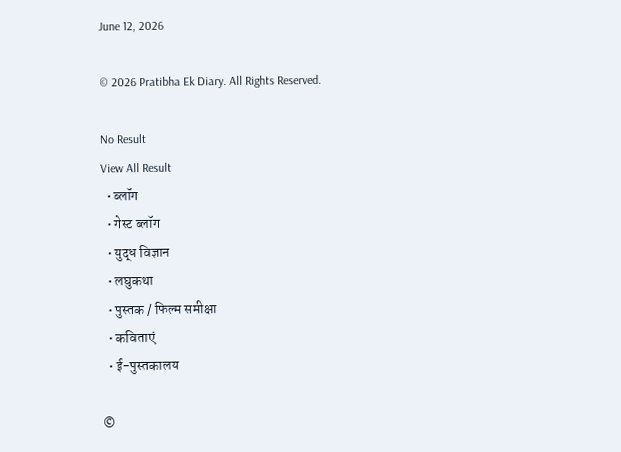June 12, 2026

© 2026 Pratibha Ek Diary. All Rights Reserved.

No Result
View All Result
  • ब्लॉग
  • गेस्ट ब्लॉग
  • युद्ध विज्ञान
  • लघुकथा
  • पुस्तक / फिल्म समीक्षा
  • कविताएं
  • ई-पुस्तकालय

©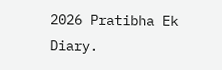2026 Pratibha Ek Diary.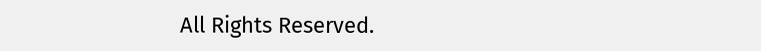All Rights Reserved.